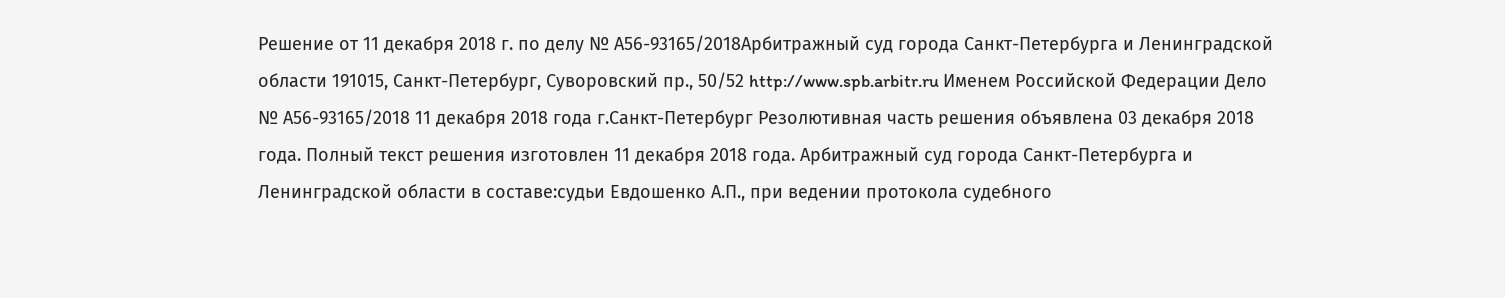Решение от 11 декабря 2018 г. по делу № А56-93165/2018Арбитражный суд города Санкт-Петербурга и Ленинградской области 191015, Санкт-Петербург, Суворовский пр., 50/52 http://www.spb.arbitr.ru Именем Российской Федерации Дело № А56-93165/2018 11 декабря 2018 года г.Санкт-Петербург Резолютивная часть решения объявлена 03 декабря 2018 года. Полный текст решения изготовлен 11 декабря 2018 года. Арбитражный суд города Санкт-Петербурга и Ленинградской области в составе:судьи Евдошенко А.П., при ведении протокола судебного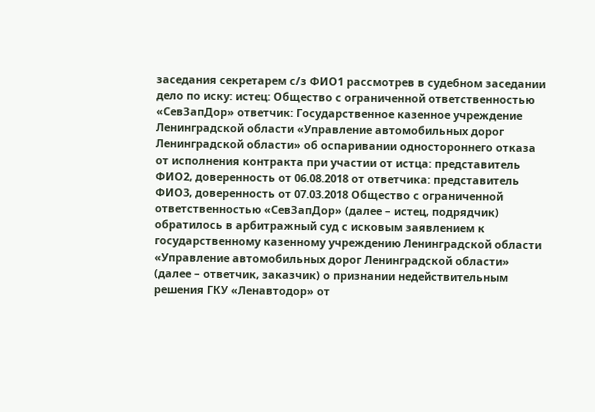заседания секретарем с/з ФИО1 рассмотрев в судебном заседании дело по иску: истец: Общество с ограниченной ответственностью «СевЗапДор» ответчик: Государственное казенное учреждение Ленинградской области «Управление автомобильных дорог Ленинградской области» об оспаривании одностороннего отказа от исполнения контракта при участии от истца: представитель ФИО2, доверенность от 06.08.2018 от ответчика: представитель ФИО3, доверенность от 07.03.2018 Общество с ограниченной ответственностью «СевЗапДор» (далее – истец, подрядчик) обратилось в арбитражный суд с исковым заявлением к государственному казенному учреждению Ленинградской области «Управление автомобильных дорог Ленинградской области» (далее – ответчик, заказчик) о признании недействительным решения ГКУ «Ленавтодор» от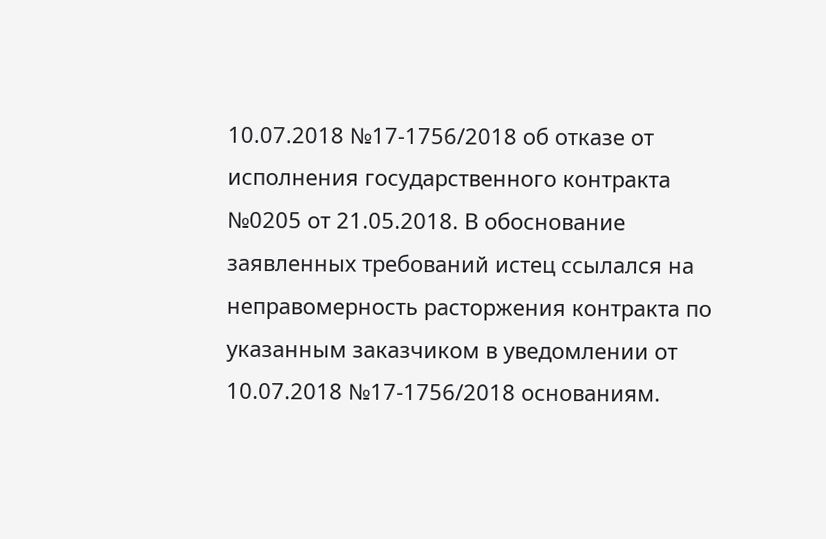10.07.2018 №17-1756/2018 об отказе от исполнения государственного контракта №0205 от 21.05.2018. В обоснование заявленных требований истец ссылался на неправомерность расторжения контракта по указанным заказчиком в уведомлении от 10.07.2018 №17-1756/2018 основаниям.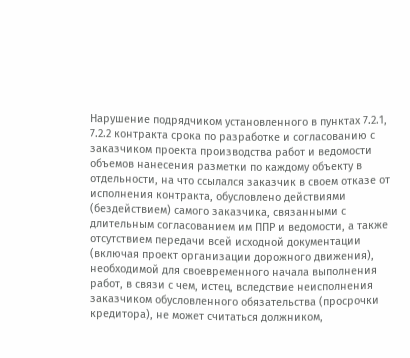Нарушение подрядчиком установленного в пунктах 7.2.1, 7.2.2 контракта срока по разработке и согласованию с заказчиком проекта производства работ и ведомости объемов нанесения разметки по каждому объекту в отдельности, на что ссылался заказчик в своем отказе от исполнения контракта, обусловлено действиями (бездействием) самого заказчика, связанными с длительным согласованием им ППР и ведомости, а также отсутствием передачи всей исходной документации (включая проект организации дорожного движения), необходимой для своевременного начала выполнения работ, в связи с чем, истец, вследствие неисполнения заказчиком обусловленного обязательства (просрочки кредитора), не может считаться должником,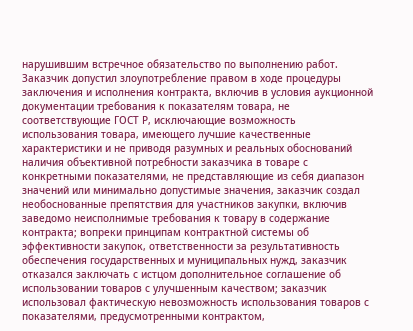нарушившим встречное обязательство по выполнению работ. Заказчик допустил злоупотребление правом в ходе процедуры заключения и исполнения контракта, включив в условия аукционной документации требования к показателям товара, не соответствующие ГОСТ Р, исключающие возможность использования товара, имеющего лучшие качественные характеристики и не приводя разумных и реальных обоснований наличия объективной потребности заказчика в товаре с конкретными показателями, не представляющие из себя диапазон значений или минимально допустимые значения, заказчик создал необоснованные препятствия для участников закупки, включив заведомо неисполнимые требования к товару в содержание контракта; вопреки принципам контрактной системы об эффективности закупок, ответственности за результативность обеспечения государственных и муниципальных нужд, заказчик отказался заключать с истцом дополнительное соглашение об использовании товаров с улучшенным качеством; заказчик использовал фактическую невозможность использования товаров с показателями, предусмотренными контрактом,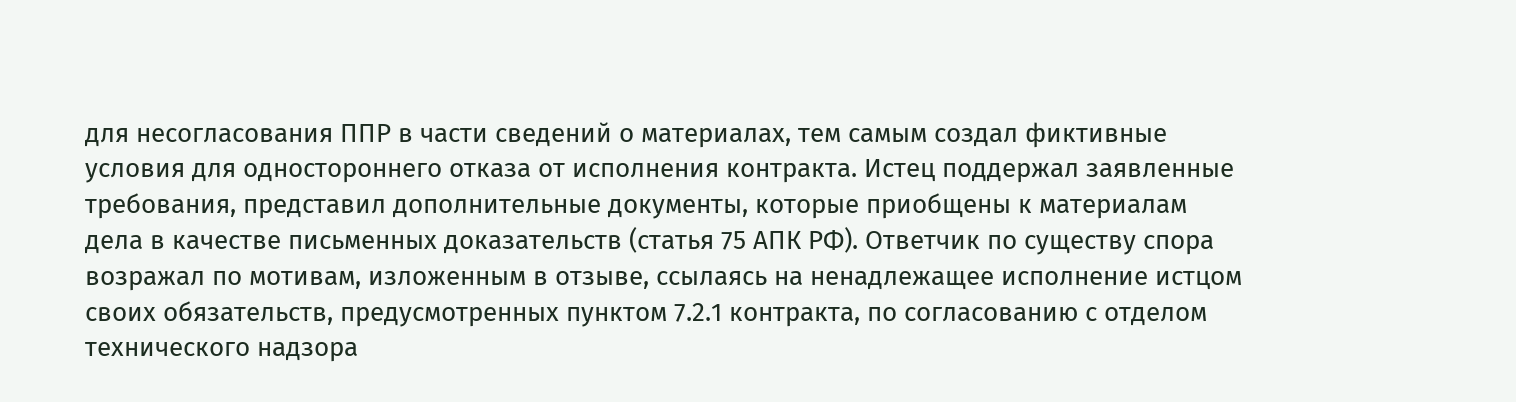для несогласования ППР в части сведений о материалах, тем самым создал фиктивные условия для одностороннего отказа от исполнения контракта. Истец поддержал заявленные требования, представил дополнительные документы, которые приобщены к материалам дела в качестве письменных доказательств (статья 75 АПК РФ). Ответчик по существу спора возражал по мотивам, изложенным в отзыве, ссылаясь на ненадлежащее исполнение истцом своих обязательств, предусмотренных пунктом 7.2.1 контракта, по согласованию с отделом технического надзора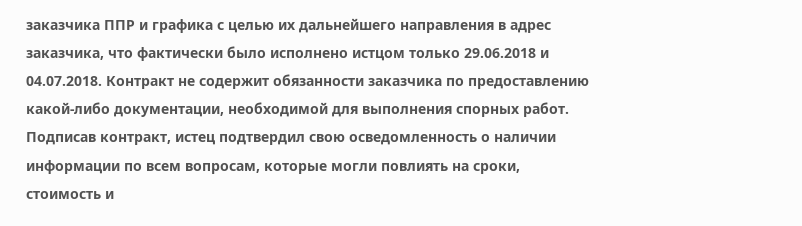заказчика ППР и графика с целью их дальнейшего направления в адрес заказчика, что фактически было исполнено истцом только 29.06.2018 и 04.07.2018. Контракт не содержит обязанности заказчика по предоставлению какой-либо документации, необходимой для выполнения спорных работ. Подписав контракт, истец подтвердил свою осведомленность о наличии информации по всем вопросам, которые могли повлиять на сроки, стоимость и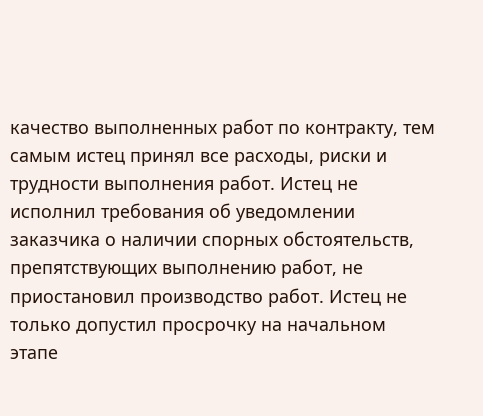качество выполненных работ по контракту, тем самым истец принял все расходы, риски и трудности выполнения работ. Истец не исполнил требования об уведомлении заказчика о наличии спорных обстоятельств, препятствующих выполнению работ, не приостановил производство работ. Истец не только допустил просрочку на начальном этапе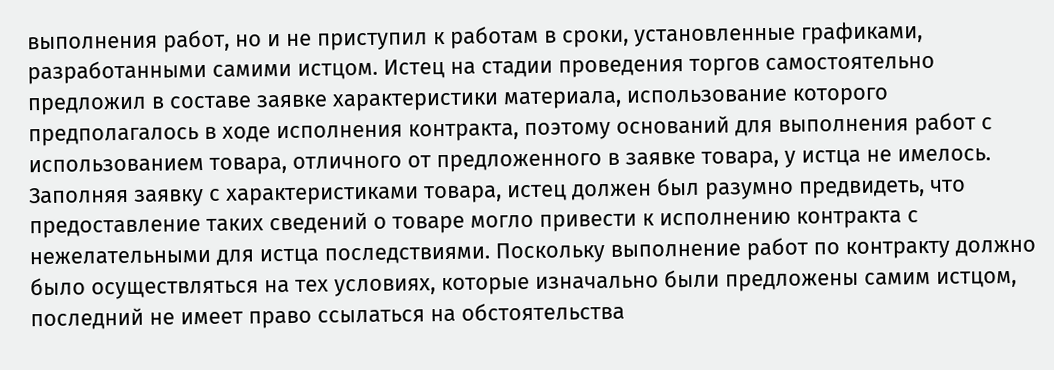выполнения работ, но и не приступил к работам в сроки, установленные графиками, разработанными самими истцом. Истец на стадии проведения торгов самостоятельно предложил в составе заявке характеристики материала, использование которого предполагалось в ходе исполнения контракта, поэтому оснований для выполнения работ с использованием товара, отличного от предложенного в заявке товара, у истца не имелось. Заполняя заявку с характеристиками товара, истец должен был разумно предвидеть, что предоставление таких сведений о товаре могло привести к исполнению контракта с нежелательными для истца последствиями. Поскольку выполнение работ по контракту должно было осуществляться на тех условиях, которые изначально были предложены самим истцом, последний не имеет право ссылаться на обстоятельства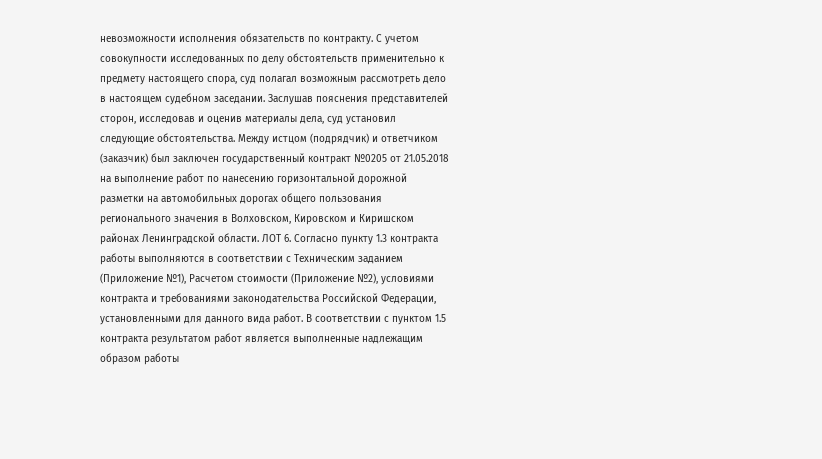невозможности исполнения обязательств по контракту. С учетом совокупности исследованных по делу обстоятельств применительно к предмету настоящего спора, суд полагал возможным рассмотреть дело в настоящем судебном заседании. Заслушав пояснения представителей сторон, исследовав и оценив материалы дела, суд установил следующие обстоятельства. Между истцом (подрядчик) и ответчиком (заказчик) был заключен государственный контракт №0205 от 21.05.2018 на выполнение работ по нанесению горизонтальной дорожной разметки на автомобильных дорогах общего пользования регионального значения в Волховском, Кировском и Киришском районах Ленинградской области. ЛОТ 6. Согласно пункту 1.3 контракта работы выполняются в соответствии с Техническим заданием (Приложение №1), Расчетом стоимости (Приложение №2), условиями контракта и требованиями законодательства Российской Федерации, установленными для данного вида работ. В соответствии с пунктом 1.5 контракта результатом работ является выполненные надлежащим образом работы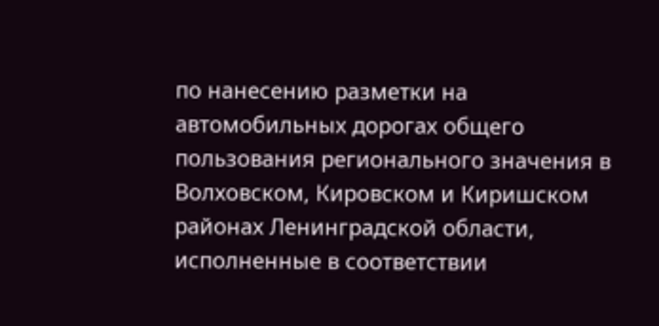по нанесению разметки на автомобильных дорогах общего пользования регионального значения в Волховском, Кировском и Киришском районах Ленинградской области, исполненные в соответствии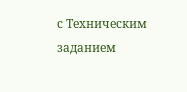с Техническим заданием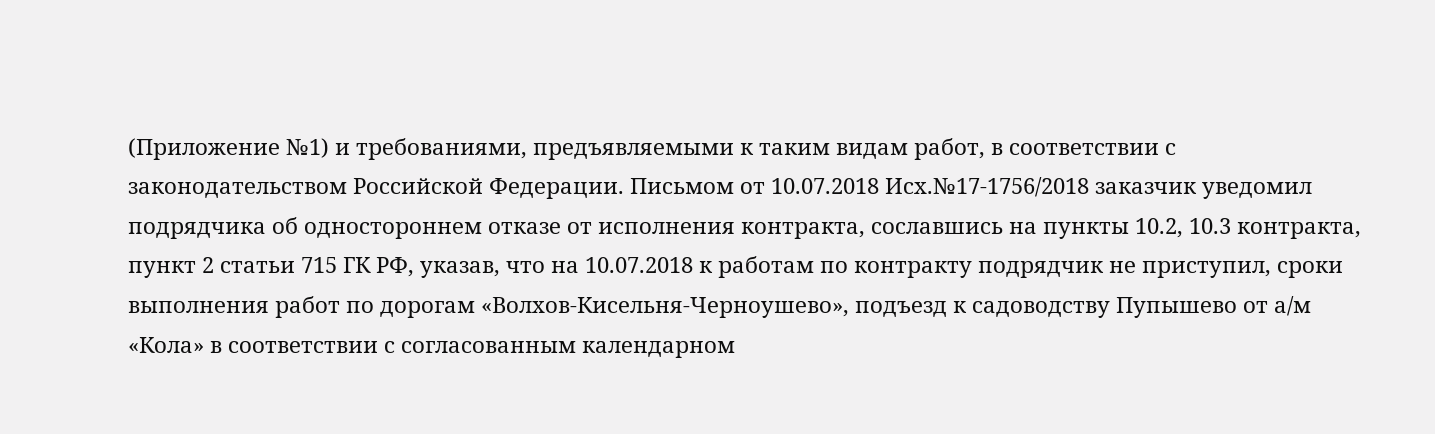(Приложение №1) и требованиями, предъявляемыми к таким видам работ, в соответствии с законодательством Российской Федерации. Письмом от 10.07.2018 Исх.№17-1756/2018 заказчик уведомил подрядчика об одностороннем отказе от исполнения контракта, сославшись на пункты 10.2, 10.3 контракта, пункт 2 статьи 715 ГК РФ, указав, что на 10.07.2018 к работам по контракту подрядчик не приступил, сроки выполнения работ по дорогам «Волхов-Кисельня-Черноушево», подъезд к садоводству Пупышево от а/м «Кола» в соответствии с согласованным календарном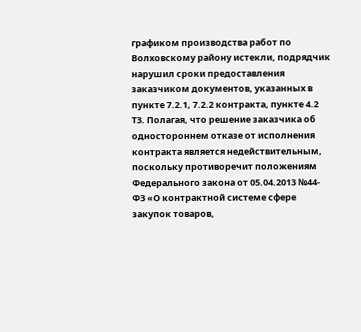графиком производства работ по Волховскому району истекли, подрядчик нарушил сроки предоставления заказчиком документов, указанных в пункте 7.2.1, 7.2.2 контракта, пункте 4.2 ТЗ. Полагая, что решение заказчика об одностороннем отказе от исполнения контракта является недействительным, поскольку противоречит положениям Федерального закона от 05.04.2013 №44-ФЗ «О контрактной системе сфере закупок товаров,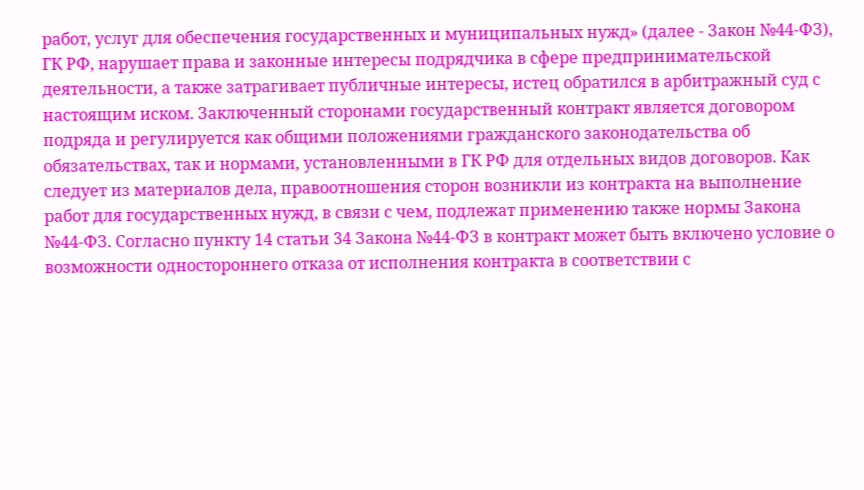работ, услуг для обеспечения государственных и муниципальных нужд» (далее - Закон №44-ФЗ), ГК РФ, нарушает права и законные интересы подрядчика в сфере предпринимательской деятельности, а также затрагивает публичные интересы, истец обратился в арбитражный суд с настоящим иском. Заключенный сторонами государственный контракт является договором подряда и регулируется как общими положениями гражданского законодательства об обязательствах, так и нормами, установленными в ГК РФ для отдельных видов договоров. Как следует из материалов дела, правоотношения сторон возникли из контракта на выполнение работ для государственных нужд, в связи с чем, подлежат применению также нормы Закона №44-ФЗ. Согласно пункту 14 статьи 34 Закона №44-ФЗ в контракт может быть включено условие о возможности одностороннего отказа от исполнения контракта в соответствии с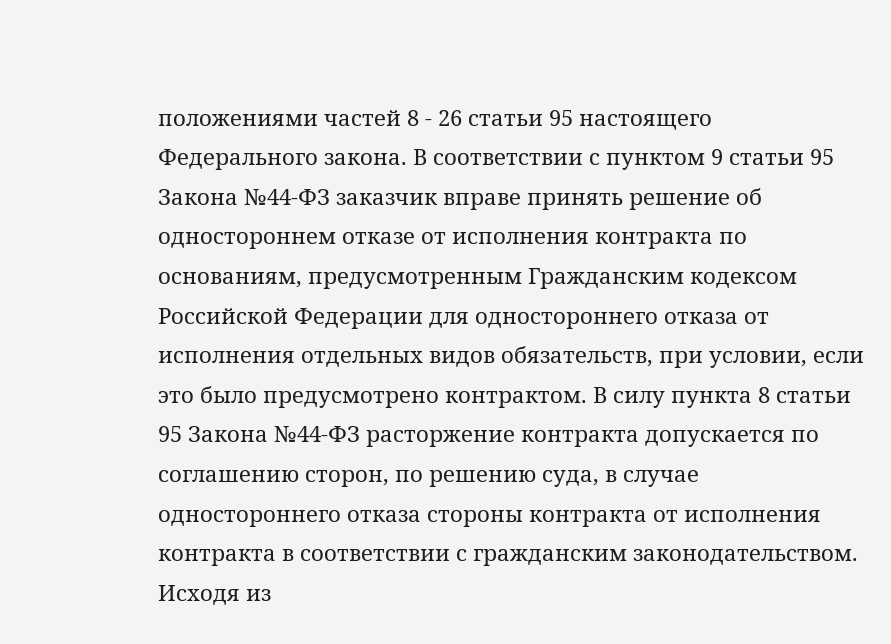положениями частей 8 - 26 статьи 95 настоящего Федерального закона. В соответствии с пунктом 9 статьи 95 Закона №44-ФЗ заказчик вправе принять решение об одностороннем отказе от исполнения контракта по основаниям, предусмотренным Гражданским кодексом Российской Федерации для одностороннего отказа от исполнения отдельных видов обязательств, при условии, если это было предусмотрено контрактом. В силу пункта 8 статьи 95 Закона №44-ФЗ расторжение контракта допускается по соглашению сторон, по решению суда, в случае одностороннего отказа стороны контракта от исполнения контракта в соответствии с гражданским законодательством. Исходя из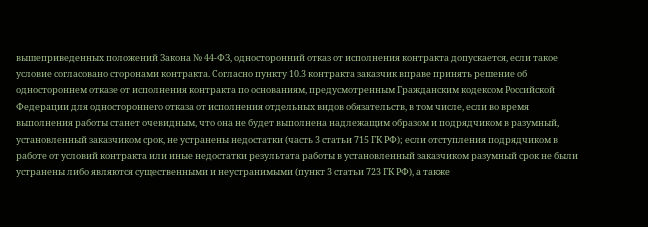вышеприведенных положений Закона № 44-ФЗ, односторонний отказ от исполнения контракта допускается, если такое условие согласовано сторонами контракта. Согласно пункту 10.3 контракта заказчик вправе принять решение об одностороннем отказе от исполнения контракта по основаниям, предусмотренным Гражданским кодексом Российской Федерации для одностороннего отказа от исполнения отдельных видов обязательств, в том числе, если во время выполнения работы станет очевидным, что она не будет выполнена надлежащим образом и подрядчиком в разумный, установленный заказчиком срок, не устранены недостатки (часть 3 статьи 715 ГК РФ); если отступления подрядчиком в работе от условий контракта или иные недостатки результата работы в установленный заказчиком разумный срок не были устранены либо являются существенными и неустранимыми (пункт 3 статьи 723 ГК РФ), а также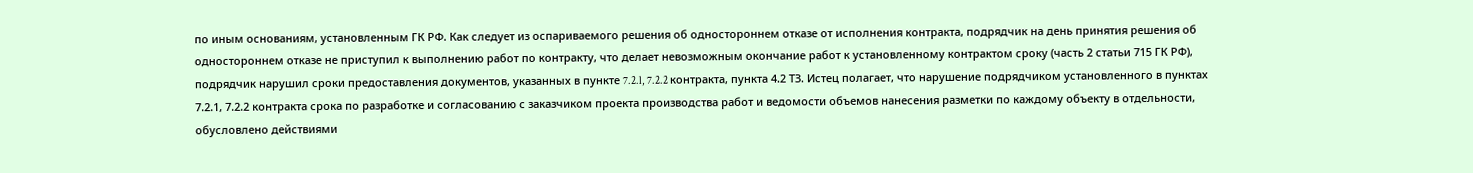по иным основаниям, установленным ГК РФ. Как следует из оспариваемого решения об одностороннем отказе от исполнения контракта, подрядчик на день принятия решения об одностороннем отказе не приступил к выполнению работ по контракту, что делает невозможным окончание работ к установленному контрактом сроку (часть 2 статьи 715 ГК РФ), подрядчик нарушил сроки предоставления документов, указанных в пункте 7.2.l, 7.2.2 контракта, пункта 4.2 ТЗ. Истец полагает, что нарушение подрядчиком установленного в пунктах 7.2.1, 7.2.2 контракта срока по разработке и согласованию с заказчиком проекта производства работ и ведомости объемов нанесения разметки по каждому объекту в отдельности, обусловлено действиями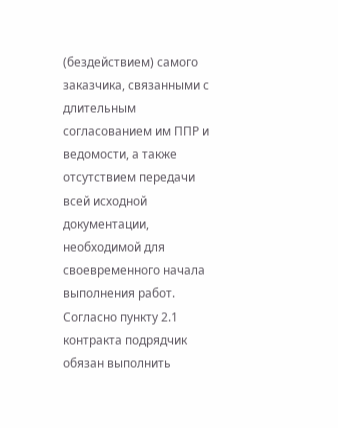(бездействием) самого заказчика, связанными с длительным согласованием им ППР и ведомости, а также отсутствием передачи всей исходной документации, необходимой для своевременного начала выполнения работ. Согласно пункту 2.1 контракта подрядчик обязан выполнить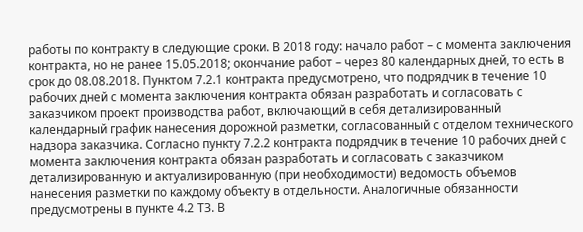работы по контракту в следующие сроки. В 2018 году: начало работ – с момента заключения контракта, но не ранее 15.05.2018; окончание работ – через 80 календарных дней, то есть в срок до 08.08.2018. Пунктом 7.2.1 контракта предусмотрено, что подрядчик в течение 10 рабочих дней с момента заключения контракта обязан разработать и согласовать с заказчиком проект производства работ, включающий в себя детализированный календарный график нанесения дорожной разметки, согласованный с отделом технического надзора заказчика. Согласно пункту 7.2.2 контракта подрядчик в течение 10 рабочих дней с момента заключения контракта обязан разработать и согласовать с заказчиком детализированную и актуализированную (при необходимости) ведомость объемов нанесения разметки по каждому объекту в отдельности. Аналогичные обязанности предусмотрены в пункте 4.2 ТЗ. В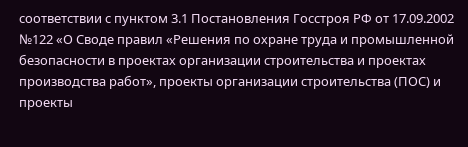соответствии с пунктом 3.1 Постановления Госстроя РФ от 17.09.2002 №122 «О Своде правил «Решения по охране труда и промышленной безопасности в проектах организации строительства и проектах производства работ», проекты организации строительства (ПОС) и проекты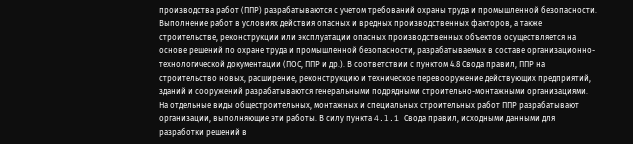производства работ (ППР) разрабатываются с учетом требований охраны труда и промышленной безопасности. Выполнение работ в условиях действия опасных и вредных производственных факторов, а также строительстве, реконструкции или эксплуатации опасных производственных объектов осуществляется на основе решений по охране труда и промышленной безопасности, разрабатываемых в составе организационно-технологической документации (ПОС, ППР и др.). В соответствии с пунктом 4.8 Свода правил, ППР на строительство новых, расширение, реконструкцию и техническое перевооружение действующих предприятий, зданий и сооружений разрабатываются генеральными подрядными строительно-монтажными организациями. На отдельные виды общестроительных, монтажных и специальных строительных работ ППР разрабатывают организации, выполняющие эти работы. В силу пункта 4.l.1 Свода правил, исходными данными для разработки решений в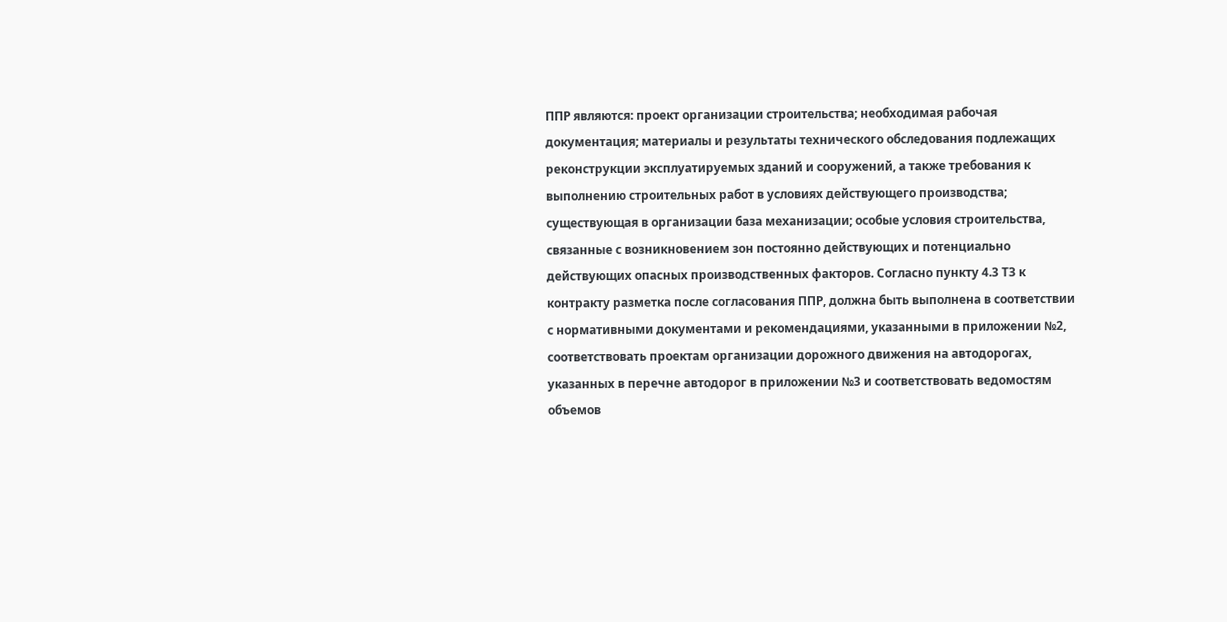ППР являются: проект организации строительства; необходимая рабочая документация; материалы и результаты технического обследования подлежащих реконструкции эксплуатируемых зданий и сооружений, а также требования к выполнению строительных работ в условиях действующего производства; существующая в организации база механизации; особые условия строительства, связанные с возникновением зон постоянно действующих и потенциально действующих опасных производственных факторов. Согласно пункту 4.3 ТЗ к контракту разметка после согласования ППР, должна быть выполнена в соответствии с нормативными документами и рекомендациями, указанными в приложении №2, соответствовать проектам организации дорожного движения на автодорогах, указанных в перечне автодорог в приложении №3 и соответствовать ведомостям объемов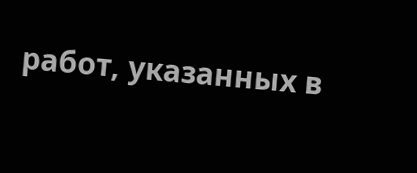работ, указанных в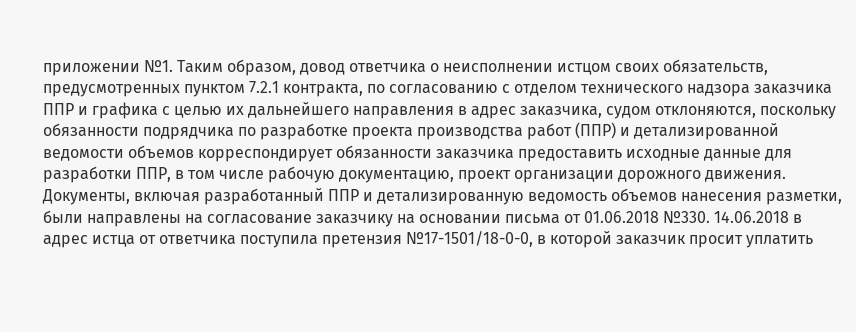приложении №1. Таким образом, довод ответчика о неисполнении истцом своих обязательств, предусмотренных пунктом 7.2.1 контракта, по согласованию с отделом технического надзора заказчика ППР и графика с целью их дальнейшего направления в адрес заказчика, судом отклоняются, поскольку обязанности подрядчика по разработке проекта производства работ (ППР) и детализированной ведомости объемов корреспондирует обязанности заказчика предоставить исходные данные для разработки ППР, в том числе рабочую документацию, проект организации дорожного движения. Документы, включая разработанный ППР и детализированную ведомость объемов нанесения разметки, были направлены на согласование заказчику на основании письма от 01.06.2018 №330. 14.06.2018 в адрес истца от ответчика поступила претензия №17-1501/18-0-0, в которой заказчик просит уплатить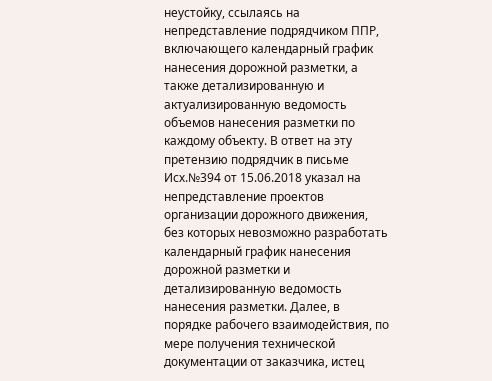неустойку, ссылаясь на непредставление подрядчиком ППР, включающего календарный график нанесения дорожной разметки, а также детализированную и актуализированную ведомость объемов нанесения разметки по каждому объекту. В ответ на эту претензию подрядчик в письме Исх.№394 от 15.06.2018 указал на непредставление проектов организации дорожного движения, без которых невозможно разработать календарный график нанесения дорожной разметки и детализированную ведомость нанесения разметки. Далее, в порядке рабочего взаимодействия, по мере получения технической документации от заказчика, истец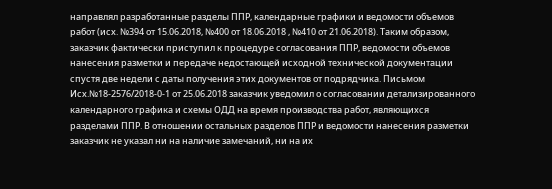направлял разработанные разделы ППР, календарные графики и ведомости объемов работ (исх. №394 от 15.06.2018, №400 от 18.06.2018 , №410 от 21.06.2018). Таким образом, заказчик фактически приступил к процедуре согласования ППР, ведомости объемов нанесения разметки и передаче недостающей исходной технической документации спустя две недели с даты получения этих документов от подрядчика. Письмом Исх.№18-2576/2018-0-1 от 25.06.2018 заказчик уведомил о согласовании детализированного календарного графика и схемы ОДД на время производства работ, являющихся разделами ППР. В отношении остальных разделов ППР и ведомости нанесения разметки заказчик не указал ни на наличие замечаний, ни на их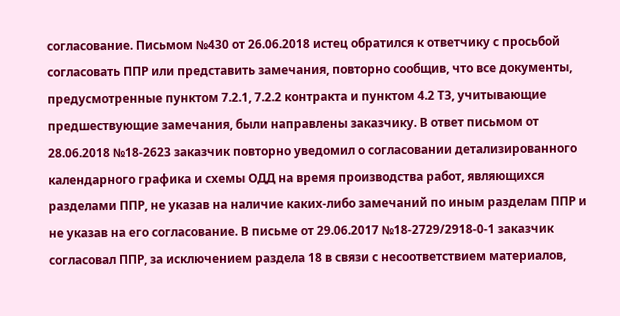согласование. Письмом №430 от 26.06.2018 истец обратился к ответчику с просьбой согласовать ППР или представить замечания, повторно сообщив, что все документы, предусмотренные пунктом 7.2.1, 7.2.2 контракта и пунктом 4.2 ТЗ, учитывающие предшествующие замечания, были направлены заказчику. В ответ письмом от 28.06.2018 №18-2623 заказчик повторно уведомил о согласовании детализированного календарного графика и схемы ОДД на время производства работ, являющихся разделами ППР, не указав на наличие каких-либо замечаний по иным разделам ППР и не указав на его согласование. В письме от 29.06.2017 №18-2729/2918-0-1 заказчик согласовал ППР, за исключением раздела 18 в связи с несоответствием материалов,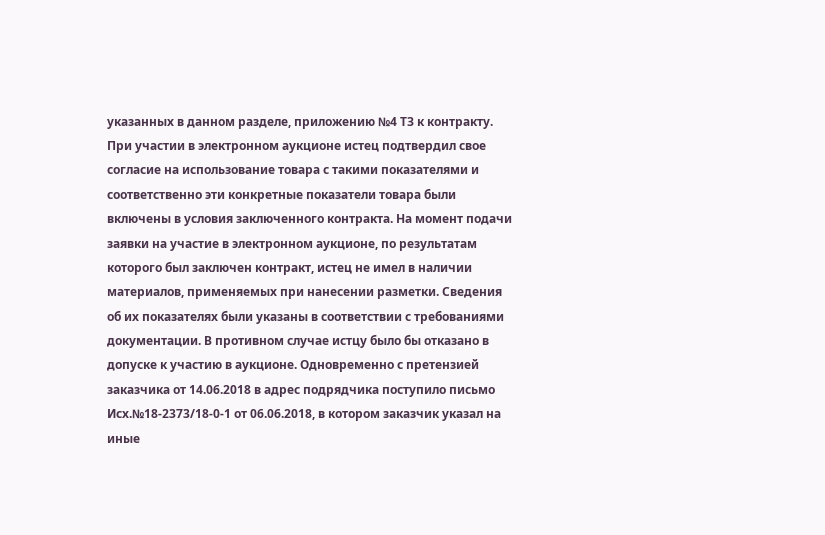указанных в данном разделе, приложению №4 ТЗ к контракту. При участии в электронном аукционе истец подтвердил свое согласие на использование товара с такими показателями и соответственно эти конкретные показатели товара были включены в условия заключенного контракта. На момент подачи заявки на участие в электронном аукционе, по результатам которого был заключен контракт, истец не имел в наличии материалов, применяемых при нанесении разметки. Сведения об их показателях были указаны в соответствии с требованиями документации. В противном случае истцу было бы отказано в допуске к участию в аукционе. Одновременно с претензией заказчика от 14.06.2018 в адрес подрядчика поступило письмо Исх.№18-2373/18-0-1 от 06.06.2018, в котором заказчик указал на иные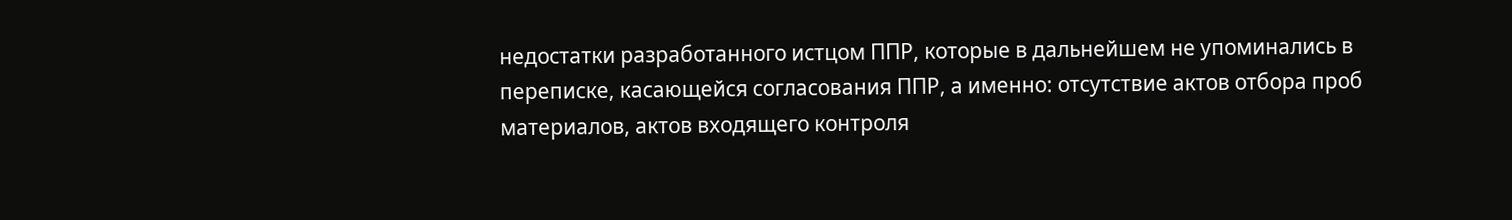недостатки разработанного истцом ППР, которые в дальнейшем не упоминались в переписке, касающейся согласования ППР, а именно: отсутствие актов отбора проб материалов, актов входящего контроля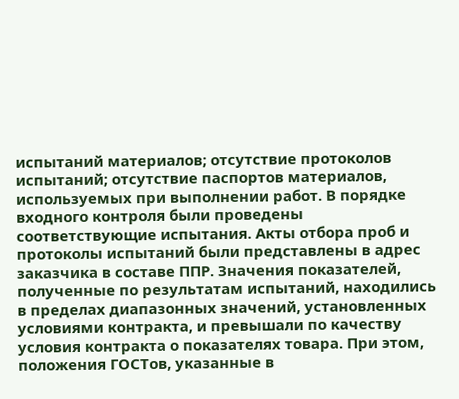испытаний материалов; отсутствие протоколов испытаний; отсутствие паспортов материалов, используемых при выполнении работ. В порядке входного контроля были проведены соответствующие испытания. Акты отбора проб и протоколы испытаний были представлены в адрес заказчика в составе ППР. Значения показателей, полученные по результатам испытаний, находились в пределах диапазонных значений, установленных условиями контракта, и превышали по качеству условия контракта о показателях товара. При этом, положения ГОСТов, указанные в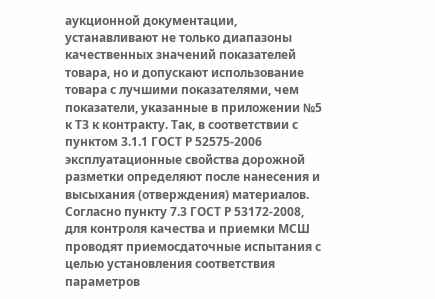аукционной документации, устанавливают не только диапазоны качественных значений показателей товара, но и допускают использование товара с лучшими показателями, чем показатели, указанные в приложении №5 к ТЗ к контракту. Так, в соответствии с пунктом 3.1.1 ГОСТ Р 52575-2006 эксплуатационные свойства дорожной разметки определяют после нанесения и высыхания (отверждения) материалов. Согласно пункту 7.3 ГОСТ Р 53172-2008, для контроля качества и приемки МСШ проводят приемосдаточные испытания с целью установления соответствия параметров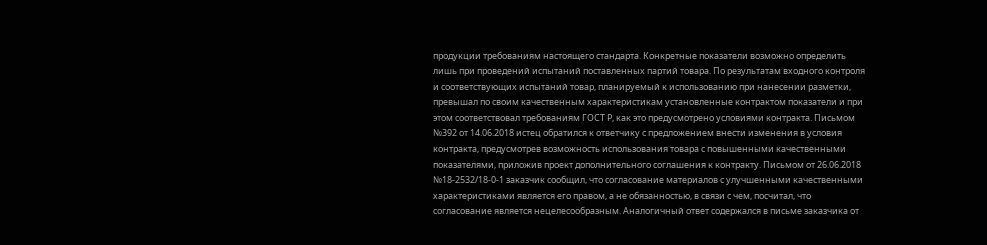продукции требованиям настоящего стандарта. Конкретные показатели возможно определить лишь при проведений испытаний поставленных партий товара. По результатам входного контроля и соответствующих испытаний товар, планируемый к использованию при нанесении разметки, превышал по своим качественным характеристикам установленные контрактом показатели и при этом соответствовал требованиям ГОСТ Р, как это предусмотрено условиями контракта. Письмом №392 от 14.06.2018 истец обратился к ответчику с предложением внести изменения в условия контракта, предусмотрев возможность использования товара с повышенными качественными показателями, приложив проект дополнительного соглашения к контракту. Письмом от 26.06.2018 №18-2532/18-0-1 заказчик сообщил, что согласование материалов с улучшенными качественными характеристиками является его правом, а не обязанностью, в связи с чем, посчитал, что согласование является нецелесообразным. Аналогичный ответ содержался в письме заказчика от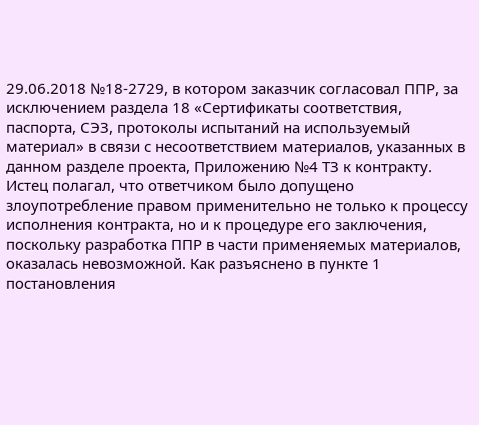29.06.2018 №18-2729, в котором заказчик согласовал ППР, за исключением раздела 18 «Сертификаты соответствия, паспорта, СЭЗ, протоколы испытаний на используемый материал» в связи с несоответствием материалов, указанных в данном разделе проекта, Приложению №4 ТЗ к контракту. Истец полагал, что ответчиком было допущено злоупотребление правом применительно не только к процессу исполнения контракта, но и к процедуре его заключения, поскольку разработка ППР в части применяемых материалов, оказалась невозможной. Как разъяснено в пункте 1 постановления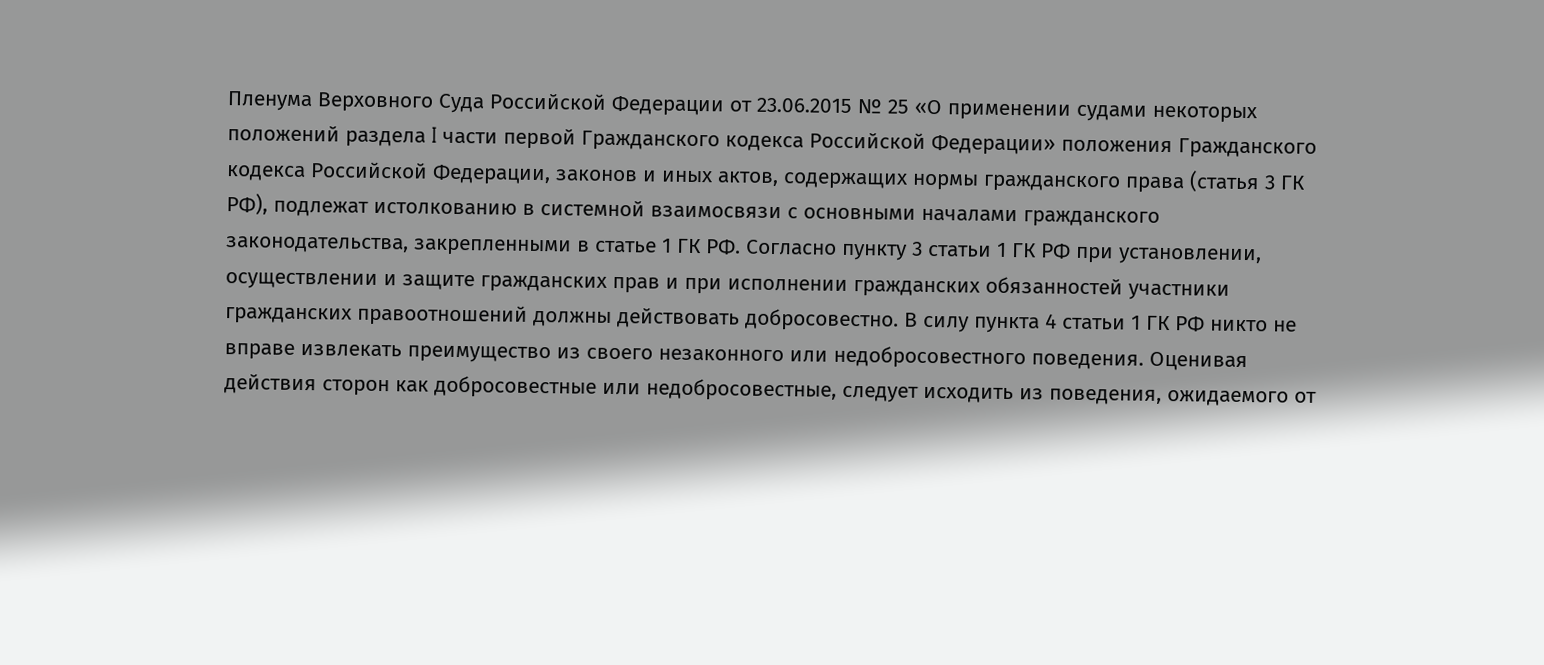Пленума Верховного Суда Российской Федерации от 23.06.2015 № 25 «О применении судами некоторых положений раздела I части первой Гражданского кодекса Российской Федерации» положения Гражданского кодекса Российской Федерации, законов и иных актов, содержащих нормы гражданского права (статья 3 ГК РФ), подлежат истолкованию в системной взаимосвязи с основными началами гражданского законодательства, закрепленными в статье 1 ГК РФ. Согласно пункту 3 статьи 1 ГК РФ при установлении, осуществлении и защите гражданских прав и при исполнении гражданских обязанностей участники гражданских правоотношений должны действовать добросовестно. В силу пункта 4 статьи 1 ГК РФ никто не вправе извлекать преимущество из своего незаконного или недобросовестного поведения. Оценивая действия сторон как добросовестные или недобросовестные, следует исходить из поведения, ожидаемого от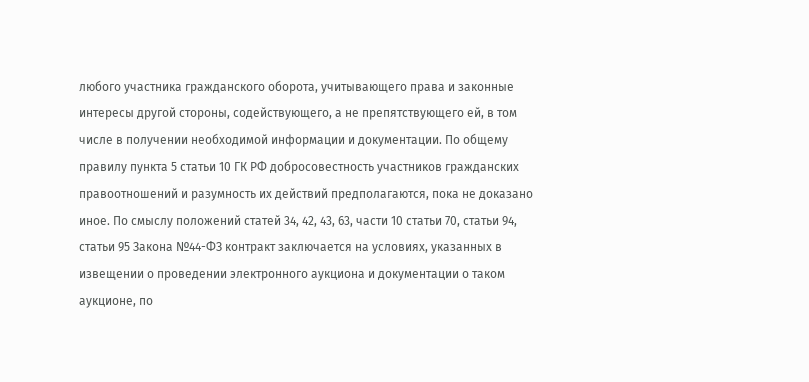любого участника гражданского оборота, учитывающего права и законные интересы другой стороны, содействующего, а не препятствующего ей, в том числе в получении необходимой информации и документации. По общему правилу пункта 5 статьи 10 ГК РФ добросовестность участников гражданских правоотношений и разумность их действий предполагаются, пока не доказано иное. По смыслу положений статей 34, 42, 43, 63, части 10 статьи 70, статьи 94, статьи 95 Закона №44-ФЗ контракт заключается на условиях, указанных в извещении о проведении электронного аукциона и документации о таком аукционе, по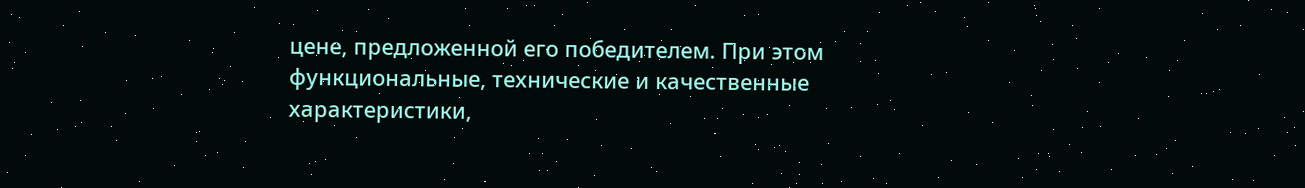цене, предложенной его победителем. При этом функциональные, технические и качественные характеристики,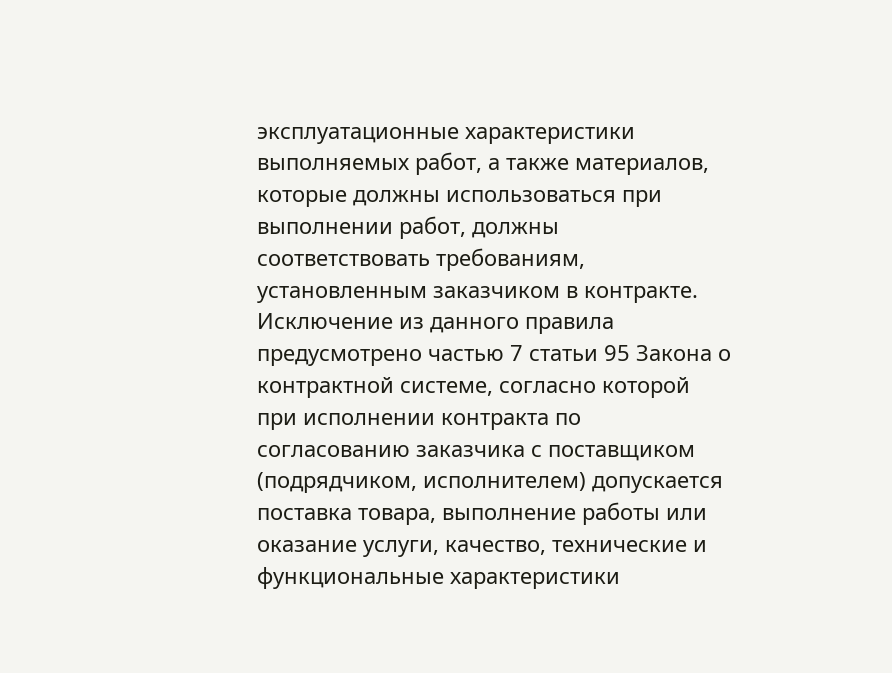эксплуатационные характеристики выполняемых работ, а также материалов, которые должны использоваться при выполнении работ, должны соответствовать требованиям, установленным заказчиком в контракте. Исключение из данного правила предусмотрено частью 7 статьи 95 Закона о контрактной системе, согласно которой при исполнении контракта по согласованию заказчика с поставщиком (подрядчиком, исполнителем) допускается поставка товара, выполнение работы или оказание услуги, качество, технические и функциональные характеристики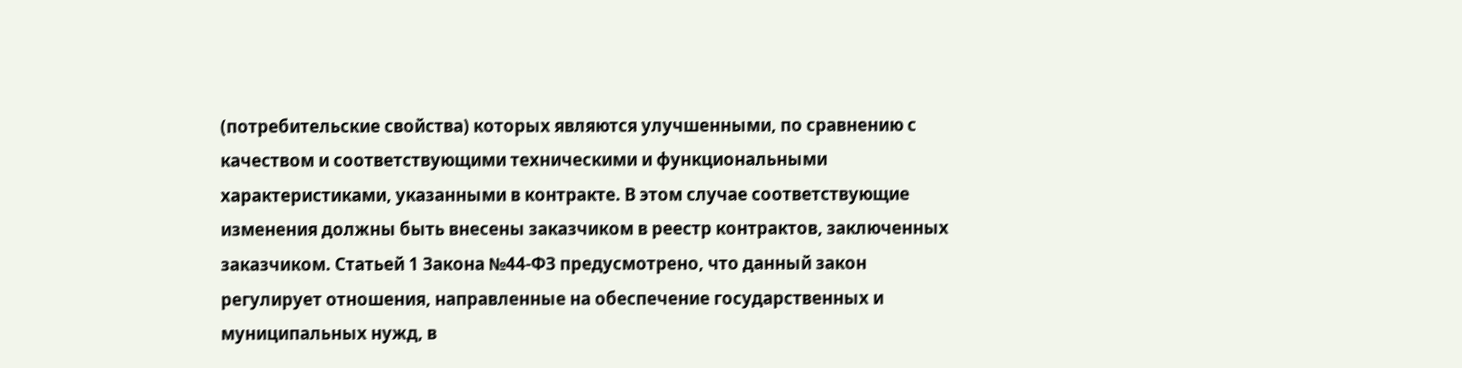(потребительские свойства) которых являются улучшенными, по сравнению с качеством и соответствующими техническими и функциональными характеристиками, указанными в контракте. В этом случае соответствующие изменения должны быть внесены заказчиком в реестр контрактов, заключенных заказчиком. Статьей 1 Закона №44-ФЗ предусмотрено, что данный закон регулирует отношения, направленные на обеспечение государственных и муниципальных нужд, в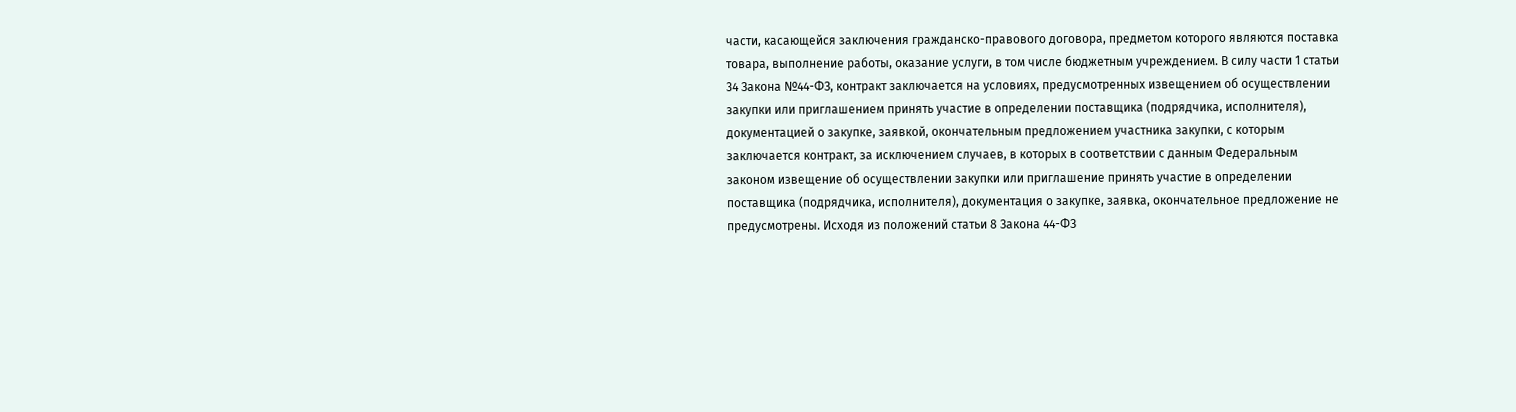части, касающейся заключения гражданско-правового договора, предметом которого являются поставка товара, выполнение работы, оказание услуги, в том числе бюджетным учреждением. В силу части 1 статьи 34 Закона №44-ФЗ, контракт заключается на условиях, предусмотренных извещением об осуществлении закупки или приглашением принять участие в определении поставщика (подрядчика, исполнителя), документацией о закупке, заявкой, окончательным предложением участника закупки, с которым заключается контракт, за исключением случаев, в которых в соответствии с данным Федеральным законом извещение об осуществлении закупки или приглашение принять участие в определении поставщика (подрядчика, исполнителя), документация о закупке, заявка, окончательное предложение не предусмотрены. Исходя из положений статьи 8 Закона 44-ФЗ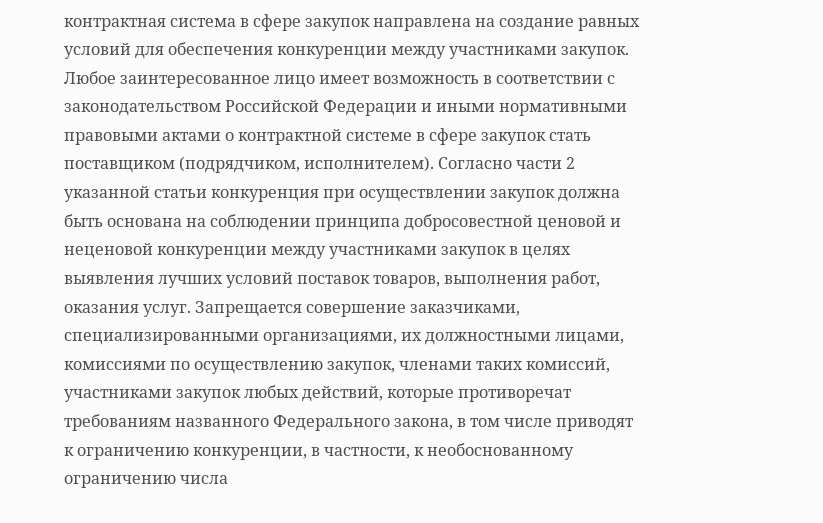контрактная система в сфере закупок направлена на создание равных условий для обеспечения конкуренции между участниками закупок. Любое заинтересованное лицо имеет возможность в соответствии с законодательством Российской Федерации и иными нормативными правовыми актами о контрактной системе в сфере закупок стать поставщиком (подрядчиком, исполнителем). Согласно части 2 указанной статьи конкуренция при осуществлении закупок должна быть основана на соблюдении принципа добросовестной ценовой и неценовой конкуренции между участниками закупок в целях выявления лучших условий поставок товаров, выполнения работ, оказания услуг. Запрещается совершение заказчиками, специализированными организациями, их должностными лицами, комиссиями по осуществлению закупок, членами таких комиссий, участниками закупок любых действий, которые противоречат требованиям названного Федерального закона, в том числе приводят к ограничению конкуренции, в частности, к необоснованному ограничению числа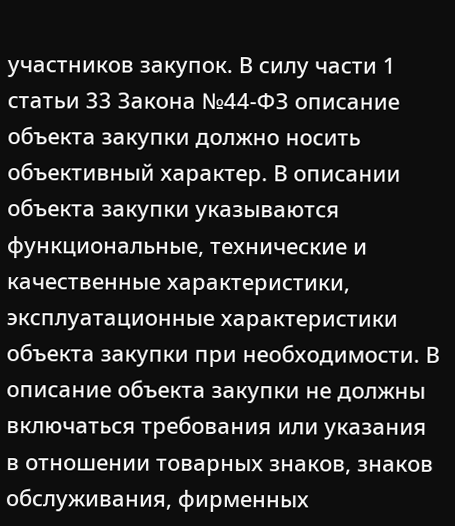участников закупок. В силу части 1 статьи 33 Закона №44-ФЗ описание объекта закупки должно носить объективный характер. В описании объекта закупки указываются функциональные, технические и качественные характеристики, эксплуатационные характеристики объекта закупки при необходимости. В описание объекта закупки не должны включаться требования или указания в отношении товарных знаков, знаков обслуживания, фирменных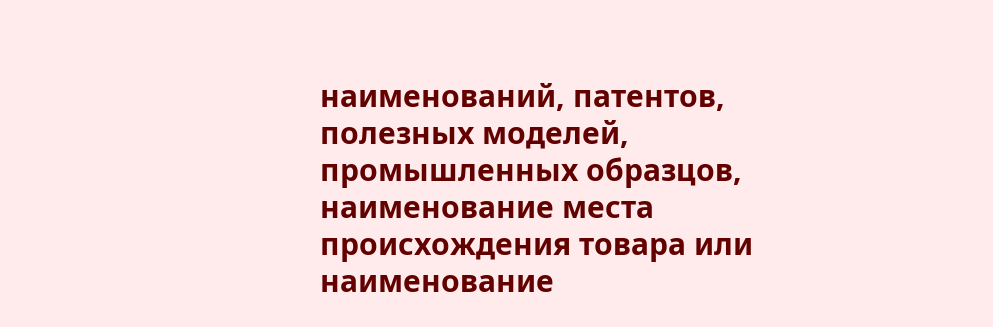наименований, патентов, полезных моделей, промышленных образцов, наименование места происхождения товара или наименование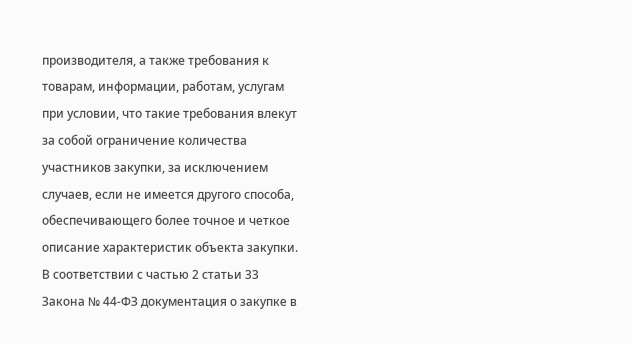производителя, а также требования к товарам, информации, работам, услугам при условии, что такие требования влекут за собой ограничение количества участников закупки, за исключением случаев, если не имеется другого способа, обеспечивающего более точное и четкое описание характеристик объекта закупки. В соответствии с частью 2 статьи 33 Закона № 44-ФЗ документация о закупке в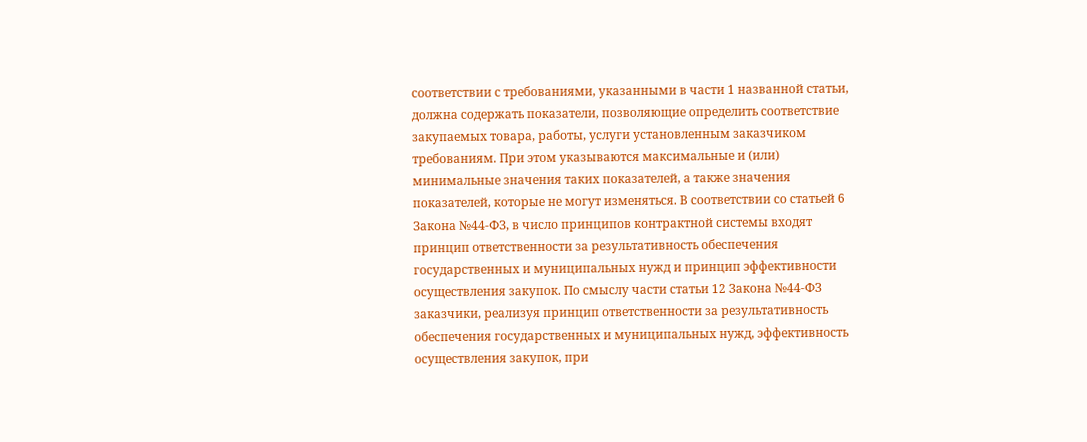соответствии с требованиями, указанными в части 1 названной статьи, должна содержать показатели, позволяющие определить соответствие закупаемых товара, работы, услуги установленным заказчиком требованиям. При этом указываются максимальные и (или) минимальные значения таких показателей, а также значения показателей, которые не могут изменяться. В соответствии со статьей 6 Закона №44-ФЗ, в число принципов контрактной системы входят принцип ответственности за результативность обеспечения государственных и муниципальных нужд и принцип эффективности осуществления закупок. По смыслу части статьи 12 Закона №44-ФЗ заказчики, реализуя принцип ответственности за результативность обеспечения государственных и муниципальных нужд, эффективность осуществления закупок, при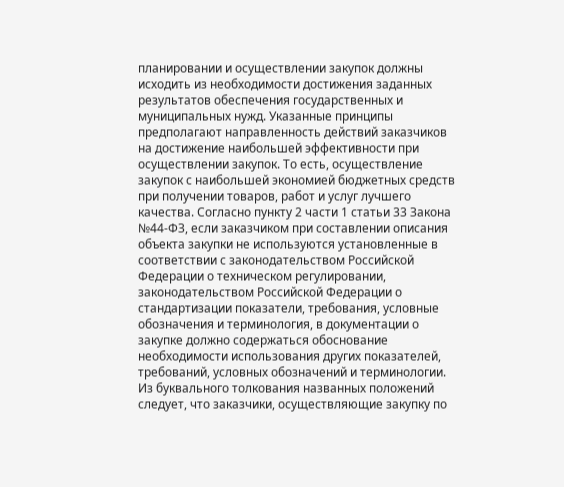планировании и осуществлении закупок должны исходить из необходимости достижения заданных результатов обеспечения государственных и муниципальных нужд. Указанные принципы предполагают направленность действий заказчиков на достижение наибольшей эффективности при осуществлении закупок. То есть, осуществление закупок с наибольшей экономией бюджетных средств при получении товаров, работ и услуг лучшего качества. Согласно пункту 2 части 1 статьи 33 Закона №44-ФЗ, если заказчиком при составлении описания объекта закупки не используются установленные в соответствии с законодательством Российской Федерации о техническом регулировании, законодательством Российской Федерации о стандартизации показатели, требования, условные обозначения и терминология, в документации о закупке должно содержаться обоснование необходимости использования других показателей, требований, условных обозначений и терминологии. Из буквального толкования названных положений следует, что заказчики, осуществляющие закупку по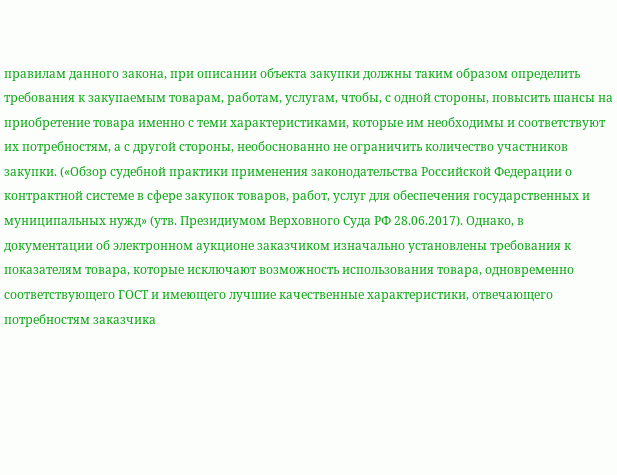правилам данного закона, при описании объекта закупки должны таким образом определить требования к закупаемым товарам, работам, услугам, чтобы, с одной стороны, повысить шансы на приобретение товара именно с теми характеристиками, которые им необходимы и соответствуют их потребностям, а с другой стороны, необоснованно не ограничить количество участников закупки. («Обзор судебной практики применения законодательства Российской Федерации о контрактной системе в сфере закупок товаров, работ, услуг для обеспечения государственных и муниципальных нужд» (утв. Президиумом Верховного Суда РФ 28.06.2017). Однако, в документации об электронном аукционе заказчиком изначально установлены требования к показателям товара, которые исключают возможность использования товара, одновременно соответствующего ГОСТ и имеющего лучшие качественные характеристики, отвечающего потребностям заказчика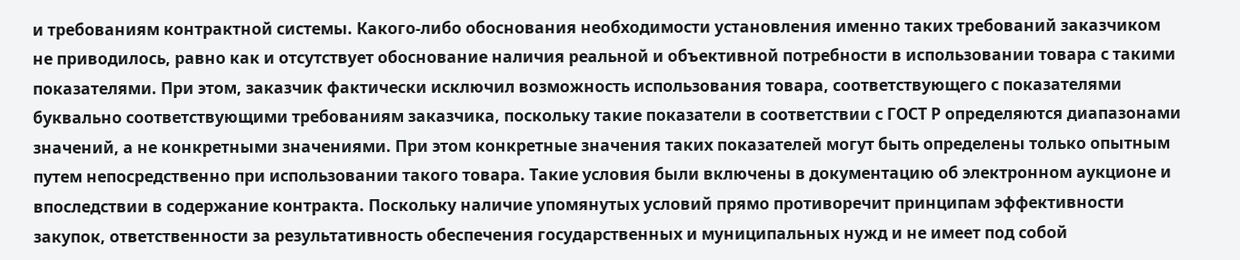и требованиям контрактной системы. Какого-либо обоснования необходимости установления именно таких требований заказчиком не приводилось, равно как и отсутствует обоснование наличия реальной и объективной потребности в использовании товара с такими показателями. При этом, заказчик фактически исключил возможность использования товара, соответствующего с показателями буквально соответствующими требованиям заказчика, поскольку такие показатели в соответствии с ГОСТ Р определяются диапазонами значений, а не конкретными значениями. При этом конкретные значения таких показателей могут быть определены только опытным путем непосредственно при использовании такого товара. Такие условия были включены в документацию об электронном аукционе и впоследствии в содержание контракта. Поскольку наличие упомянутых условий прямо противоречит принципам эффективности закупок, ответственности за результативность обеспечения государственных и муниципальных нужд и не имеет под собой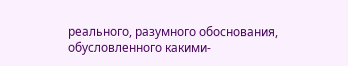реального, разумного обоснования, обусловленного какими-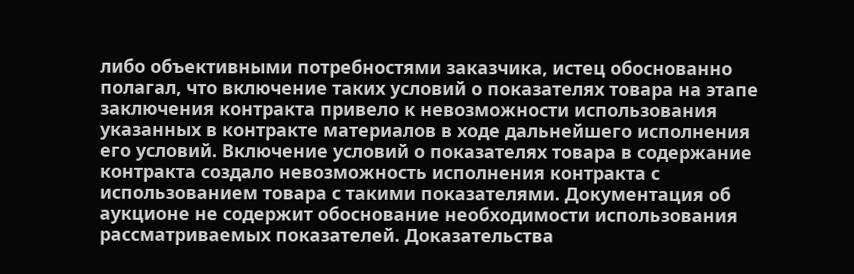либо объективными потребностями заказчика, истец обоснованно полагал, что включение таких условий о показателях товара на этапе заключения контракта привело к невозможности использования указанных в контракте материалов в ходе дальнейшего исполнения его условий. Включение условий о показателях товара в содержание контракта создало невозможность исполнения контракта с использованием товара с такими показателями. Документация об аукционе не содержит обоснование необходимости использования рассматриваемых показателей. Доказательства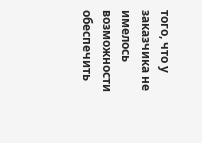того, что у заказчика не имелось возможности обеспечить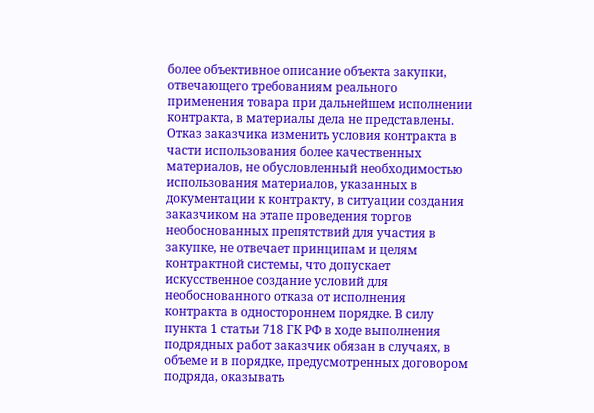более объективное описание объекта закупки, отвечающего требованиям реального применения товара при дальнейшем исполнении контракта, в материалы дела не представлены. Отказ заказчика изменить условия контракта в части использования более качественных материалов, не обусловленный необходимостью использования материалов, указанных в документации к контракту, в ситуации создания заказчиком на этапе проведения торгов необоснованных препятствий для участия в закупке, не отвечает принципам и целям контрактной системы, что допускает искусственное создание условий для необоснованного отказа от исполнения контракта в одностороннем порядке. В силу пункта 1 статьи 718 ГК РФ в ходе выполнения подрядных работ заказчик обязан в случаях, в объеме и в порядке, предусмотренных договором подряда, оказывать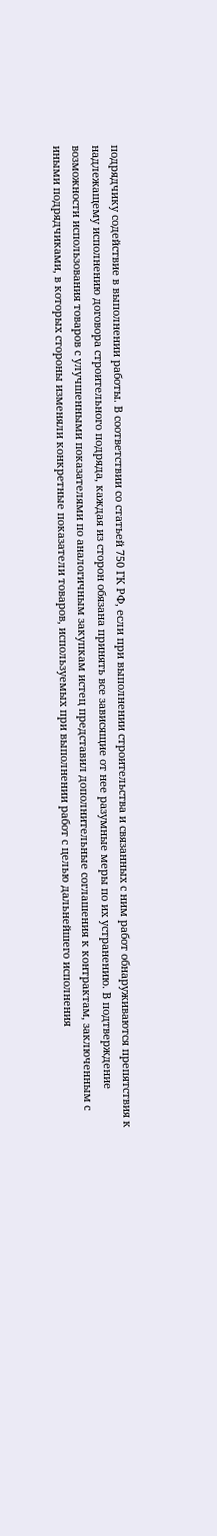подрядчику содействие в выполнении работы. В соответствии со статьей 750 ГК РФ, если при выполнении строительства и связанных с ним работ обнаруживаются препятствия к надлежащему исполнению договора строительного подряда, каждая из сторон обязана принять все зависящие от нее разумные меры по их устранению. В подтверждение возможности использования товаров с улучшенными показателями по аналогичным закупкам истец представил дополнительные соглашения к контрактам, заключенным с иными подрядчиками, в которых стороны изменяли конкретные показатели товаров, используемых при выполнении работ с целью дальнейшего исполнения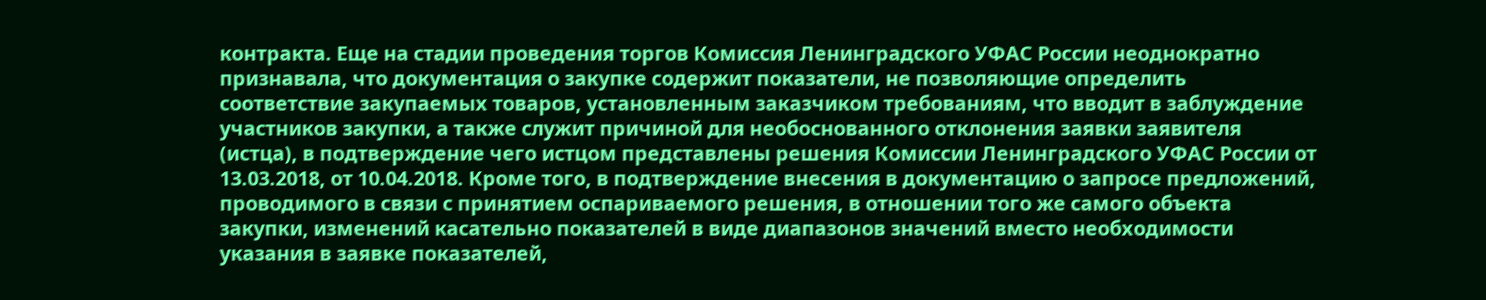контракта. Еще на стадии проведения торгов Комиссия Ленинградского УФАС России неоднократно признавала, что документация о закупке содержит показатели, не позволяющие определить соответствие закупаемых товаров, установленным заказчиком требованиям, что вводит в заблуждение участников закупки, а также служит причиной для необоснованного отклонения заявки заявителя (истца), в подтверждение чего истцом представлены решения Комиссии Ленинградского УФАС России от 13.03.2018, от 10.04.2018. Кроме того, в подтверждение внесения в документацию о запросе предложений, проводимого в связи с принятием оспариваемого решения, в отношении того же самого объекта закупки, изменений касательно показателей в виде диапазонов значений вместо необходимости указания в заявке показателей,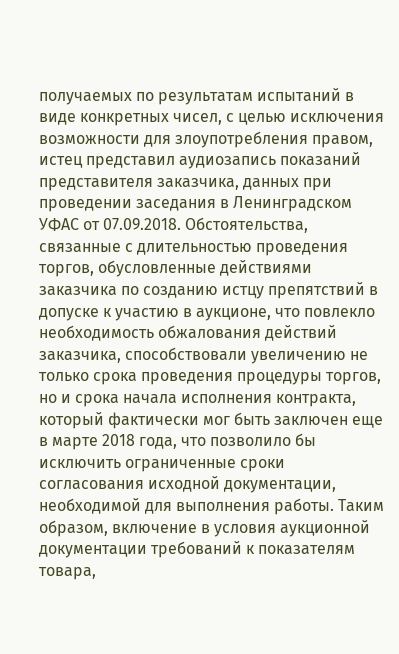получаемых по результатам испытаний в виде конкретных чисел, с целью исключения возможности для злоупотребления правом, истец представил аудиозапись показаний представителя заказчика, данных при проведении заседания в Ленинградском УФАС от 07.09.2018. Обстоятельства, связанные с длительностью проведения торгов, обусловленные действиями заказчика по созданию истцу препятствий в допуске к участию в аукционе, что повлекло необходимость обжалования действий заказчика, способствовали увеличению не только срока проведения процедуры торгов, но и срока начала исполнения контракта, который фактически мог быть заключен еще в марте 2018 года, что позволило бы исключить ограниченные сроки согласования исходной документации, необходимой для выполнения работы. Таким образом, включение в условия аукционной документации требований к показателям товара,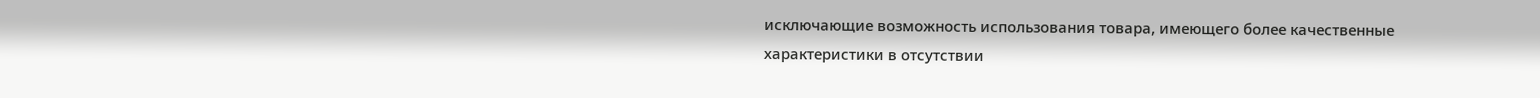исключающие возможность использования товара, имеющего более качественные характеристики в отсутствии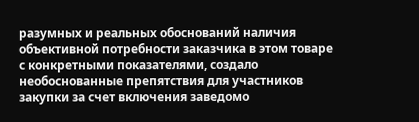разумных и реальных обоснований наличия объективной потребности заказчика в этом товаре с конкретными показателями, создало необоснованные препятствия для участников закупки за счет включения заведомо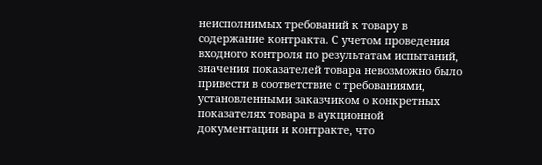неисполнимых требований к товару в содержание контракта. С учетом проведения входного контроля по результатам испытаний, значения показателей товара невозможно было привести в соответствие с требованиями, установленными заказчиком о конкретных показателях товара в аукционной документации и контракте, что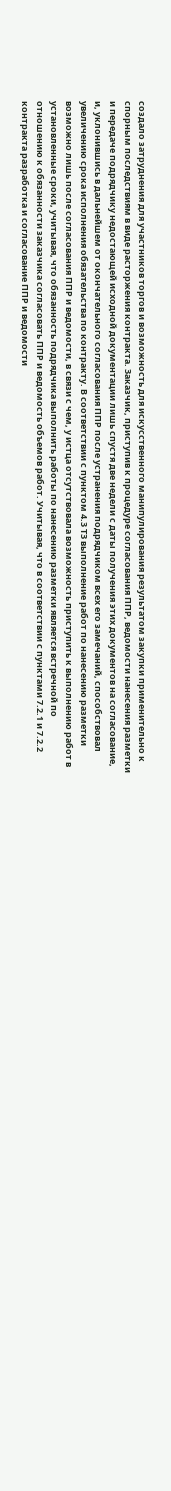создало затруднения для участников торгов и возможность для искусственного манипулирования результатом закупки применительно к спорным последствиям в виде расторжения контракта. Заказчик, приступив к процедуре согласования ППР, ведомости нанесения разметки и передаче подрядчику недостающей исходной документации лишь спустя две недели с даты получения этих документов на согласование, и, уклонившись в дальнейшем от окончательного согласования ППР после устранения подрядчиком всех его замечаний, способствовал увеличению срока исполнения обязательства по контракту. В соответствии с пунктом 4.3 ТЗ выполнение работ по нанесению разметки возможно лишь после согласования ППР и ведомости, в связи с чем, у истца отсутствовала возможность приступить к выполнению работ в установленные сроки, учитывая, что обязанность подрядчика выполнить работы по нанесению разметки является встречной по отношению к обязанности заказчика согласовать ППР и ведомость объемов работ. Учитывая, что в соответствии с пунктами 7.2.1 и 7.2.2 контракта разработка и согласование ППР и ведомости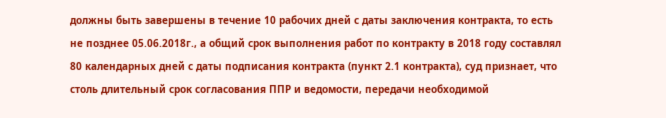должны быть завершены в течение 10 рабочих дней с даты заключения контракта, то есть не позднее 05.06.2018г., а общий срок выполнения работ по контракту в 2018 году составлял 80 календарных дней с даты подписания контракта (пункт 2.1 контракта), суд признает, что столь длительный срок согласования ППР и ведомости, передачи необходимой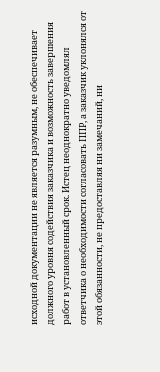исходной документации не является разумным, не обеспечивает должного уровня содействия заказчика и возможность завершения работ в установленный срок. Истец неоднократно уведомлял ответчика о необходимости согласовать ППР, а заказчик уклонялся от этой обязанности, не предоставляя ни замечаний, ни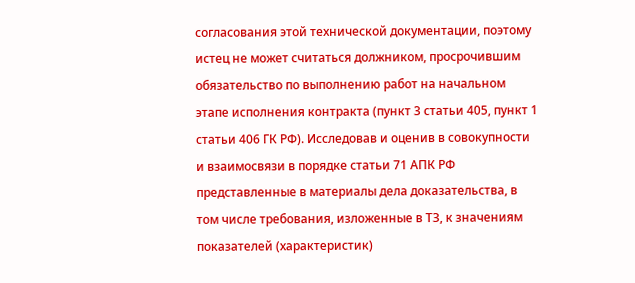согласования этой технической документации, поэтому истец не может считаться должником, просрочившим обязательство по выполнению работ на начальном этапе исполнения контракта (пункт 3 статьи 405, пункт 1 статьи 406 ГК РФ). Исследовав и оценив в совокупности и взаимосвязи в порядке статьи 71 АПК РФ представленные в материалы дела доказательства, в том числе требования, изложенные в ТЗ, к значениям показателей (характеристик)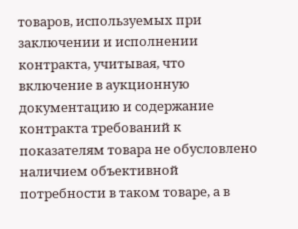товаров, используемых при заключении и исполнении контракта, учитывая, что включение в аукционную документацию и содержание контракта требований к показателям товара не обусловлено наличием объективной потребности в таком товаре, а в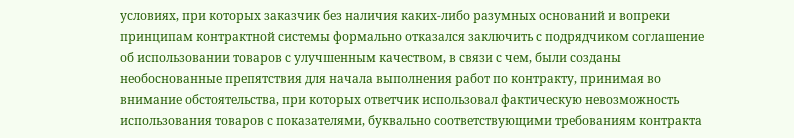условиях, при которых заказчик без наличия каких-либо разумных оснований и вопреки принципам контрактной системы формально отказался заключить с подрядчиком соглашение об использовании товаров с улучшенным качеством, в связи с чем, были созданы необоснованные препятствия для начала выполнения работ по контракту, принимая во внимание обстоятельства, при которых ответчик использовал фактическую невозможность использования товаров с показателями, буквально соответствующими требованиям контракта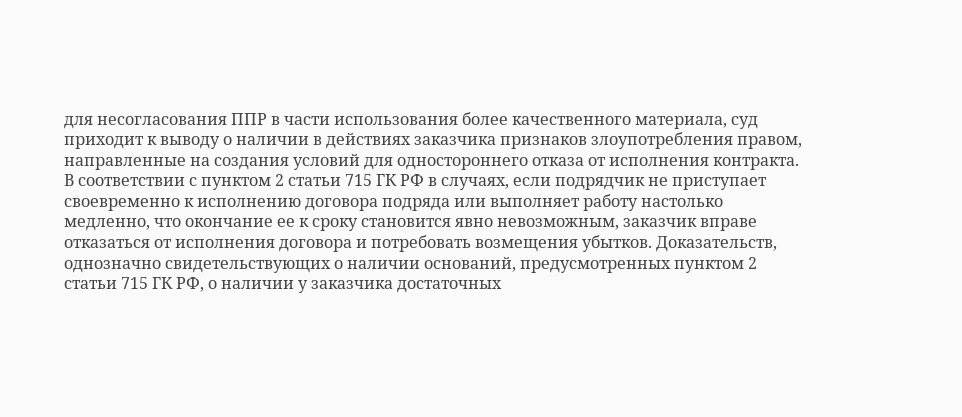для несогласования ППР в части использования более качественного материала, суд приходит к выводу о наличии в действиях заказчика признаков злоупотребления правом, направленные на создания условий для одностороннего отказа от исполнения контракта. В соответствии с пунктом 2 статьи 715 ГК РФ в случаях, если подрядчик не приступает своевременно к исполнению договора подряда или выполняет работу настолько медленно, что окончание ее к сроку становится явно невозможным, заказчик вправе отказаться от исполнения договора и потребовать возмещения убытков. Доказательств, однозначно свидетельствующих о наличии оснований, предусмотренных пунктом 2 статьи 715 ГК РФ, о наличии у заказчика достаточных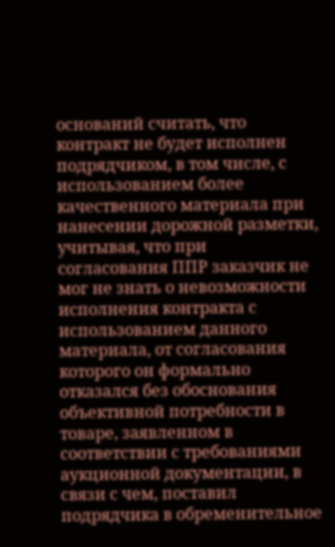оснований считать, что контракт не будет исполнен подрядчиком, в том числе, с использованием более качественного материала при нанесении дорожной разметки, учитывая, что при согласования ППР заказчик не мог не знать о невозможности исполнения контракта с использованием данного материала, от согласования которого он формально отказался без обоснования объективной потребности в товаре, заявленном в соответствии с требованиями аукционной документации, в связи с чем, поставил подрядчика в обременительное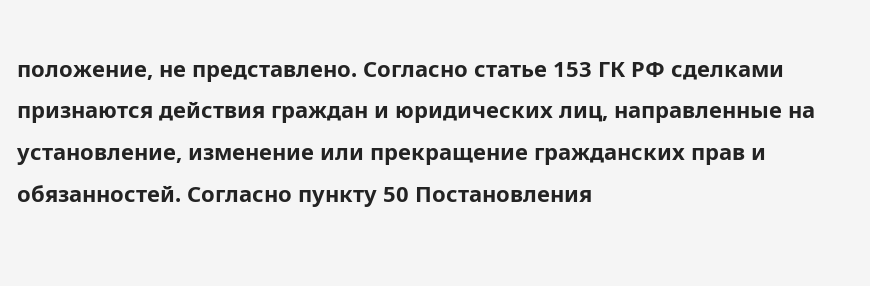положение, не представлено. Согласно статье 153 ГК РФ сделками признаются действия граждан и юридических лиц, направленные на установление, изменение или прекращение гражданских прав и обязанностей. Согласно пункту 50 Постановления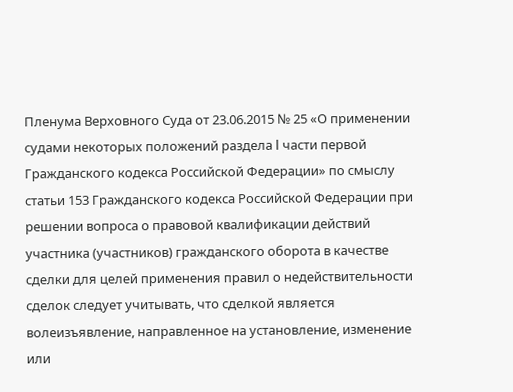Пленума Верховного Суда от 23.06.2015 № 25 «О применении судами некоторых положений раздела I части первой Гражданского кодекса Российской Федерации» по смыслу статьи 153 Гражданского кодекса Российской Федерации при решении вопроса о правовой квалификации действий участника (участников) гражданского оборота в качестве сделки для целей применения правил о недействительности сделок следует учитывать, что сделкой является волеизъявление, направленное на установление, изменение или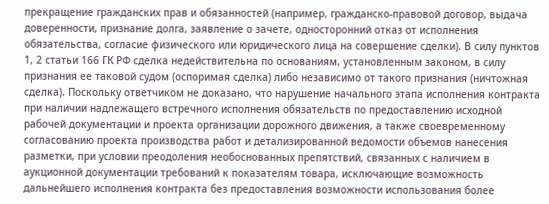прекращение гражданских прав и обязанностей (например, гражданско-правовой договор, выдача доверенности, признание долга, заявление о зачете, односторонний отказ от исполнения обязательства, согласие физического или юридического лица на совершение сделки). В силу пунктов 1, 2 статьи 166 ГК РФ сделка недействительна по основаниям, установленным законом, в силу признания ее таковой судом (оспоримая сделка) либо независимо от такого признания (ничтожная сделка). Поскольку ответчиком не доказано, что нарушение начального этапа исполнения контракта при наличии надлежащего встречного исполнения обязательств по предоставлению исходной рабочей документации и проекта организации дорожного движения, а также своевременному согласованию проекта производства работ и детализированной ведомости объемов нанесения разметки, при условии преодоления необоснованных препятствий, связанных с наличием в аукционной документации требований к показателям товара, исключающие возможность дальнейшего исполнения контракта без предоставления возможности использования более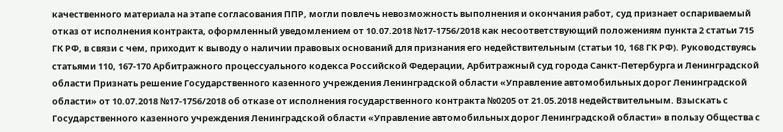качественного материала на этапе согласования ППР, могли повлечь невозможность выполнения и окончания работ, суд признает оспариваемый отказ от исполнения контракта, оформленный уведомлением от 10.07.2018 №17-1756/2018 как несоответствующий положениям пункта 2 статьи 715 ГК РФ, в связи с чем, приходит к выводу о наличии правовых оснований для признания его недействительным (статьи 10, 168 ГК РФ). Руководствуясь статьями 110, 167-170 Арбитражного процессуального кодекса Российской Федерации, Арбитражный суд города Санкт-Петербурга и Ленинградской области Признать решение Государственного казенного учреждения Ленинградской области «Управление автомобильных дорог Ленинградской области» от 10.07.2018 №17-1756/2018 об отказе от исполнения государственного контракта №0205 от 21.05.2018 недействительным. Взыскать с Государственного казенного учреждения Ленинградской области «Управление автомобильных дорог Ленинградской области» в пользу Общества с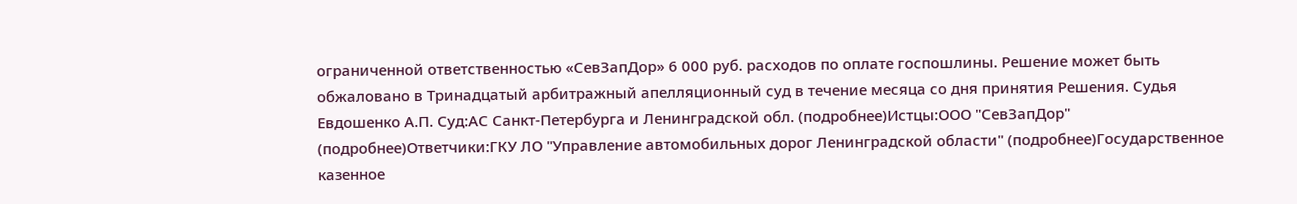ограниченной ответственностью «СевЗапДор» 6 000 руб. расходов по оплате госпошлины. Решение может быть обжаловано в Тринадцатый арбитражный апелляционный суд в течение месяца со дня принятия Решения. Судья Евдошенко А.П. Суд:АС Санкт-Петербурга и Ленинградской обл. (подробнее)Истцы:ООО "СевЗапДор" (подробнее)Ответчики:ГКУ ЛО "Управление автомобильных дорог Ленинградской области" (подробнее)Государственное казенное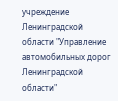учреждение Ленинградской области "Управление автомобильных дорог Ленинградской области"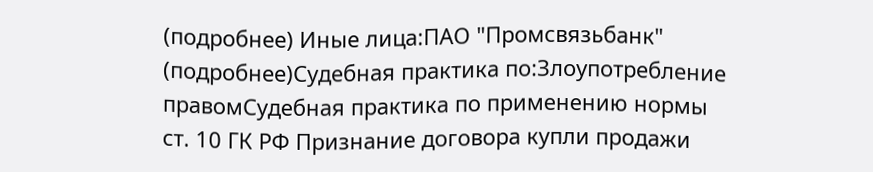(подробнее) Иные лица:ПАО "Промсвязьбанк" (подробнее)Судебная практика по:Злоупотребление правомСудебная практика по применению нормы ст. 10 ГК РФ Признание договора купли продажи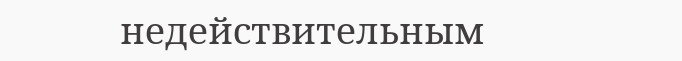недействительным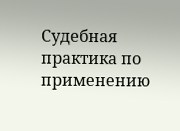Судебная практика по применению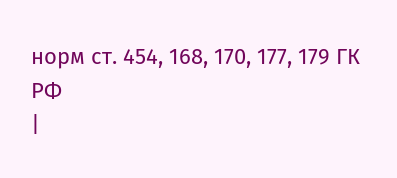норм ст. 454, 168, 170, 177, 179 ГК РФ
|